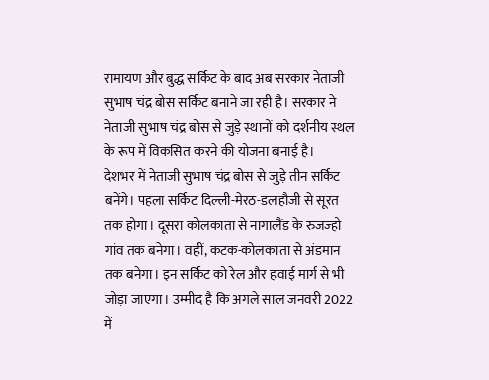रामायण और बुद्ध सर्किट के बाद अब सरकार नेताजी सुभाष चंद्र बोस सर्किट बनाने जा रही है। सरकार ने नेताजी सुभाष चंद्र बोस से जुड़े स्थानों को दर्शनीय स्थल के रूप में विकसित करने की योजना बनाई है।
देशभर में नेताजी सुभाष चंद्र बोस से जुड़े तीन सर्किट बनेंगे। पहला सर्किट दिल्ली-मेरठ-डलहौजी से सूरत तक होगा। दूसरा कोलकाता से नागालैंड के रुजज्हो गांव तक बनेगा। वहीं, कटक-कोलकाता से अंडमान तक बनेगा। इन सर्किट को रेल और हवाई मार्ग से भी जोड़ा जाएगा। उम्मीद है कि अगले साल जनवरी 2022 में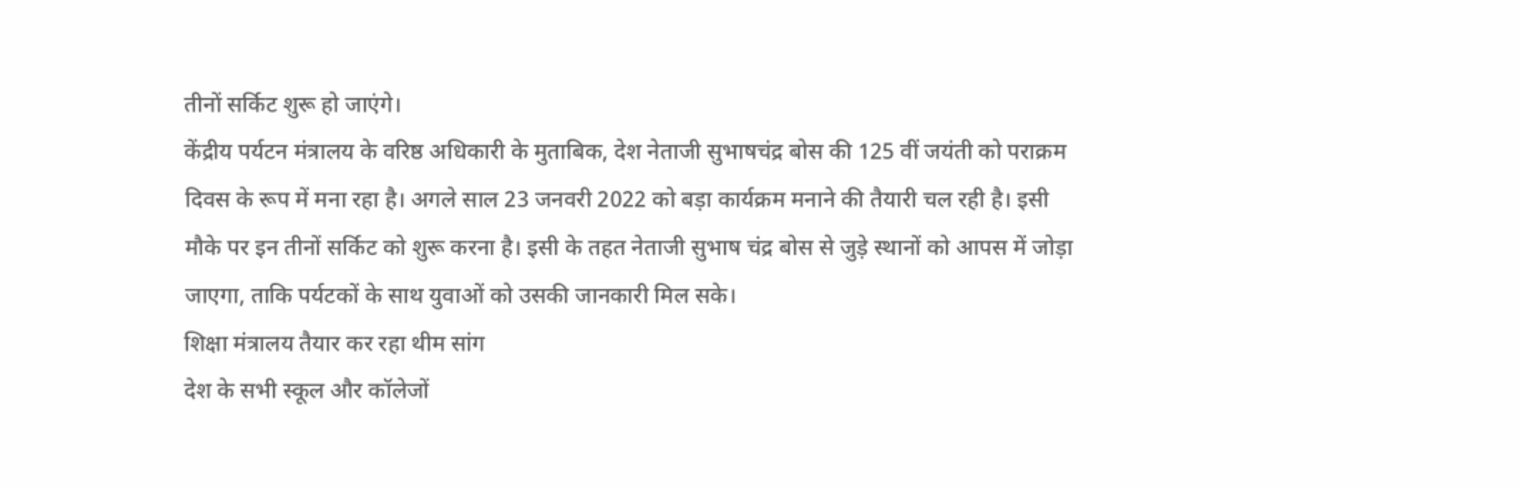तीनों सर्किट शुरू हो जाएंगे।
केंद्रीय पर्यटन मंत्रालय के वरिष्ठ अधिकारी के मुताबिक, देश नेताजी सुभाषचंद्र बोस की 125 वीं जयंती को पराक्रम दिवस के रूप में मना रहा है। अगले साल 23 जनवरी 2022 को बड़ा कार्यक्रम मनाने की तैयारी चल रही है। इसी मौके पर इन तीनों सर्किट को शुरू करना है। इसी के तहत नेताजी सुभाष चंद्र बोस से जुड़े स्थानों को आपस में जोड़ा जाएगा, ताकि पर्यटकों के साथ युवाओं को उसकी जानकारी मिल सके।
शिक्षा मंत्रालय तैयार कर रहा थीम सांग
देश के सभी स्कूल और कॉलेजों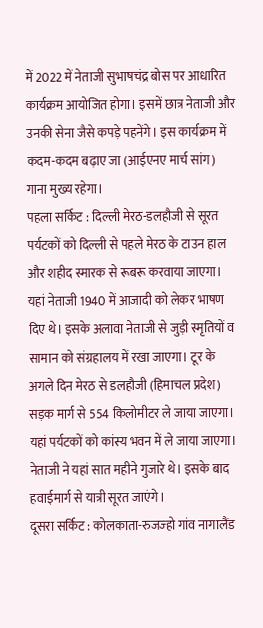में 2022 में नेताजी सुभाषचंद्र बोस पर आधारित कार्यक्रम आयोजित होगा। इसमें छात्र नेताजी और उनकी सेना जैसे कपड़े पहनेंगे। इस कार्यक्रम में कदम-कदम बढ़ाए जा (आईएनए मार्च सांग) गाना मुख्य रहेगा।
पहला सर्किट : दिल्ली मेरठ-डलहौजी से सूरत
पर्यटकों को दिल्ली से पहले मेरठ के टाउन हाल और शहीद स्मारक से रूबरू करवाया जाएगा। यहां नेताजी 1940 में आजादी को लेकर भाषण दिए थे। इसके अलावा नेताजी से जुड़ी स्मृतियों व सामान को संग्रहालय में रखा जाएगा। टूर के अगले दिन मेरठ से डलहौजी (हिमाचल प्रदेश) सड़क मार्ग से 554 किलोमीटर ले जाया जाएगा। यहां पर्यटकों को कांस्य भवन में ले जाया जाएगा। नेताजी ने यहां सात महीने गुजारे थे। इसके बाद हवाईमार्ग से यात्री सूरत जाएंगे।
दूसरा सर्किट : कोलकाता-रुजज्हो गांव नागालैंड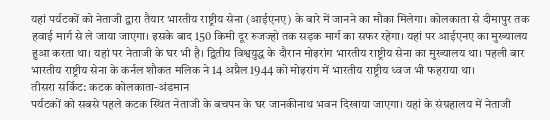यहां पर्यटकों को नेताजी द्वारा तैयार भारतीय राष्ट्रीय सेना (आईएनए) के बारे में जानने का मौका मिलेगा। कोलकाता से दीमापुर तक हवाई मार्ग से ले जाया जाएगा। इसके बाद 150 किमी दूर रुजज्हो तक सड़क मार्ग का सफर रहेगा। यहां पर आईएनए का मुख्यालय हुआ करता था। यहां पर नेताजी के घर भी है। द्वितीय विश्वयुद्ध के दौरान मोइरांग भारतीय राष्ट्रीय सेना का मुख्यालय था। पहली बार भारतीय राष्ट्रीय सेना के कर्नल शौकत मलिक ने 14 अप्रैल 1944 को मोइरांग में भारतीय राष्ट्रीय ध्वज भी फहराया था।
तीसरा सर्किट: कटक कोलकाता-अंडमान
पर्यटकों को सबसे पहले कटक स्थित नेताजी के बचपन के घर जानकीनाथ भवन दिखाया जाएगा। यहां के संग्रहालय में नेताजी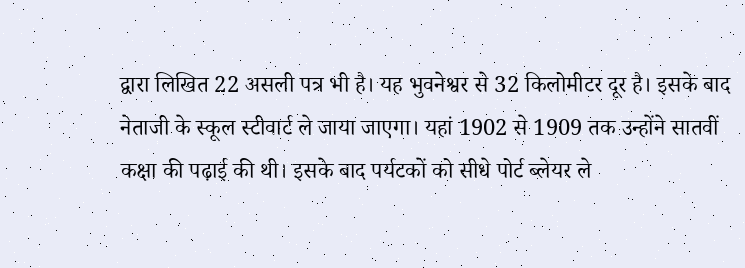द्वारा लिखित 22 असली पत्र भी है। यह भुवनेश्वर से 32 किलोमीटर दूर है। इसके बाद नेताजी के स्कूल स्टीवार्ट ले जाया जाएगा। यहां 1902 से 1909 तक उन्होंने सातवीं कक्षा की पढ़ाई की थी। इसके बाद पर्यटकों को सीधे पोर्ट ब्लेयर ले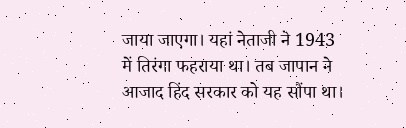जाया जाएगा। यहां नेताजी ने 1943 में तिरंगा फहराया था। तब जापान ने आजाद हिंद सरकार को यह सौंपा था।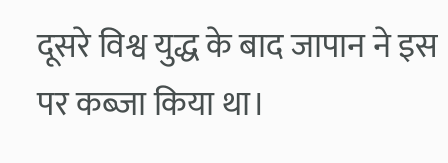दूसरे विश्व युद्ध के बाद जापान ने इस पर कब्जा किया था।